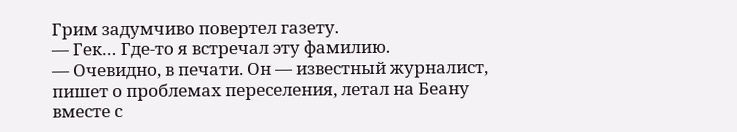Грим задумчиво повертел газету.
— Гек… Где-то я встречал эту фамилию.
— Очевидно, в печати. Он — известный журналист, пишет о проблемах переселения, летал на Беану вместе с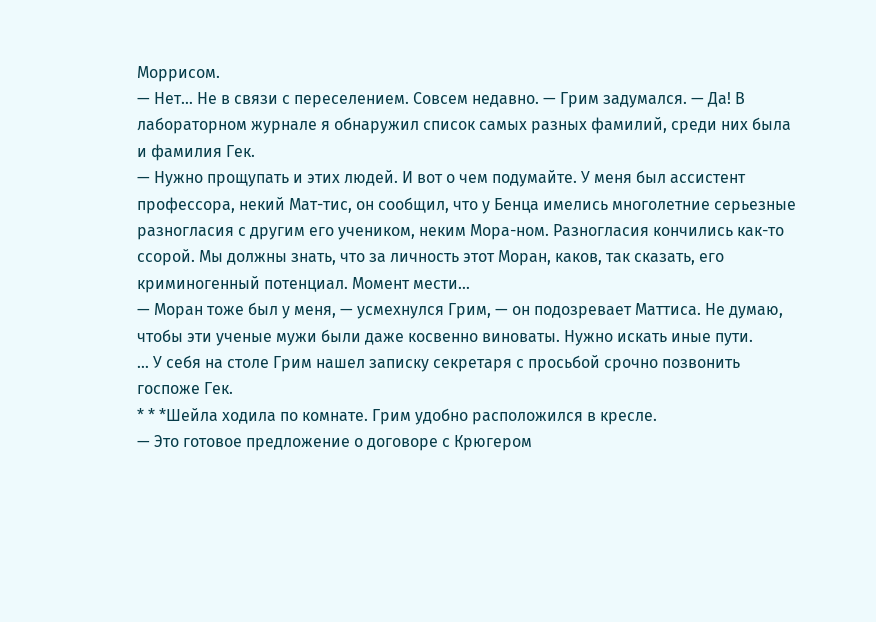Моррисом.
— Нет… Не в связи с переселением. Совсем недавно. — Грим задумался. — Да! В лабораторном журнале я обнаружил список самых разных фамилий, среди них была и фамилия Гек.
— Нужно прощупать и этих людей. И вот о чем подумайте. У меня был ассистент профессора, некий Мат-тис, он сообщил, что у Бенца имелись многолетние серьезные разногласия с другим его учеником, неким Мора-ном. Разногласия кончились как-то ссорой. Мы должны знать, что за личность этот Моран, каков, так сказать, его криминогенный потенциал. Момент мести…
— Моран тоже был у меня, — усмехнулся Грим, — он подозревает Маттиса. Не думаю, чтобы эти ученые мужи были даже косвенно виноваты. Нужно искать иные пути.
… У себя на столе Грим нашел записку секретаря с просьбой срочно позвонить госпоже Гек.
* * *Шейла ходила по комнате. Грим удобно расположился в кресле.
— Это готовое предложение о договоре с Крюгером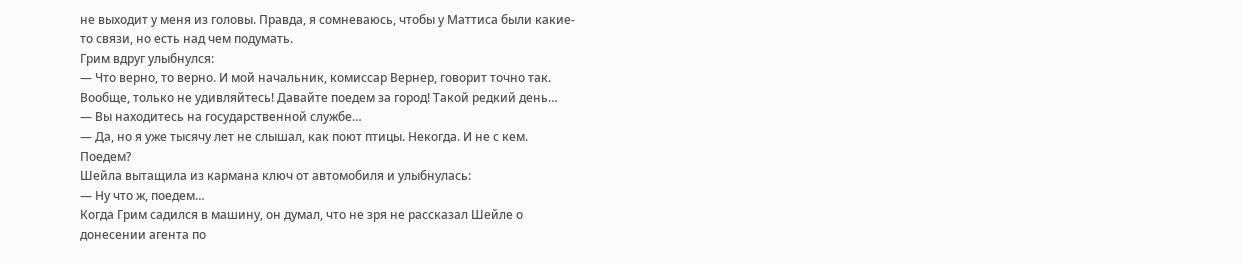не выходит у меня из головы. Правда, я сомневаюсь, чтобы у Маттиса были какие-то связи, но есть над чем подумать.
Грим вдруг улыбнулся:
— Что верно, то верно. И мой начальник, комиссар Вернер, говорит точно так. Вообще, только не удивляйтесь! Давайте поедем за город! Такой редкий день…
— Вы находитесь на государственной службе…
— Да, но я уже тысячу лет не слышал, как поют птицы. Некогда. И не с кем. Поедем?
Шейла вытащила из кармана ключ от автомобиля и улыбнулась:
— Ну что ж, поедем…
Когда Грим садился в машину, он думал, что не зря не рассказал Шейле о донесении агента по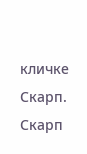кличке Скарп. Скарп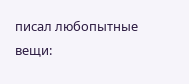писал любопытные вещи: